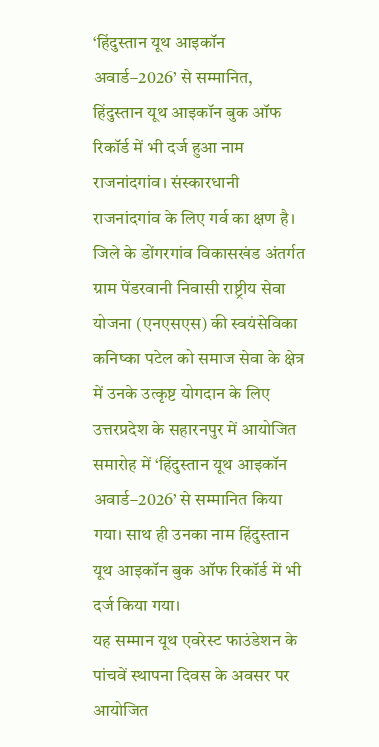‘हिंदुस्तान यूथ आइकॉन अवार्ड–2026’ से सम्मानित, हिंदुस्तान यूथ आइकॉन बुक ऑफ रिकॉर्ड में भी दर्ज हुआ नाम
राजनांदगांव। संस्कारधानी राजनांदगांव के लिए गर्व का क्षण है। जिले के डोंगरगांव विकासखंड अंतर्गत ग्राम पेंडरवानी निवासी राष्ट्रीय सेवा योजना (एनएसएस) की स्वयंसेविका कनिष्का पटेल को समाज सेवा के क्षेत्र में उनके उत्कृष्ट योगदान के लिए उत्तरप्रदेश के सहारनपुर में आयोजित समारोह में ‘हिंदुस्तान यूथ आइकॉन अवार्ड–2026’ से सम्मानित किया गया। साथ ही उनका नाम हिंदुस्तान यूथ आइकॉन बुक ऑफ रिकॉर्ड में भी दर्ज किया गया।
यह सम्मान यूथ एवरेस्ट फाउंडेशन के पांचवें स्थापना दिवस के अवसर पर आयोजित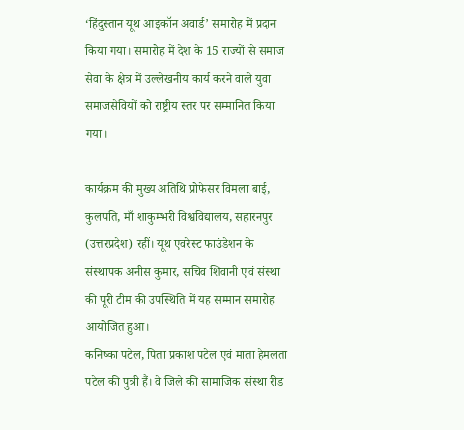‘हिंदुस्तान यूथ आइकॉन अवार्ड’ समारोह में प्रदान किया गया। समारोह में देश के 15 राज्यों से समाज सेवा के क्षेत्र में उल्लेखनीय कार्य करने वाले युवा समाजसेवियों को राष्ट्रीय स्तर पर सम्मानित किया गया।

कार्यक्रम की मुख्य अतिथि प्रोफेसर विमला बाई, कुलपति, माँ शाकुम्भरी विश्वविद्यालय, सहारनपुर (उत्तरप्रदेश) रहीं। यूथ एवरेस्ट फाउंडेशन के संस्थापक अनीस कुमार, सचिव शिवानी एवं संस्था की पूरी टीम की उपस्थिति में यह सम्मान समारोह आयोजित हुआ।
कनिष्का पटेल, पिता प्रकाश पटेल एवं माता हेमलता पटेल की पुत्री हैं। वे जिले की सामाजिक संस्था रीड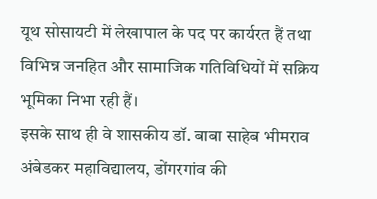यूथ सोसायटी में लेखापाल के पद पर कार्यरत हैं तथा विभिन्न जनहित और सामाजिक गतिविधियों में सक्रिय भूमिका निभा रही हैं।
इसके साथ ही वे शासकीय डॉ. बाबा साहेब भीमराव अंबेडकर महाविद्यालय, डोंगरगांव की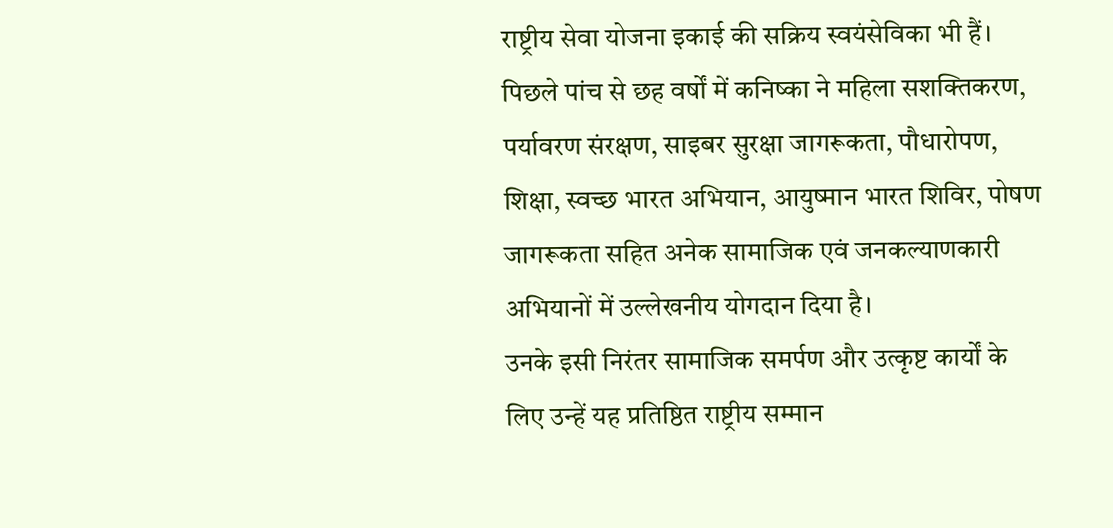राष्ट्रीय सेवा योजना इकाई की सक्रिय स्वयंसेविका भी हैं।
पिछले पांच से छह वर्षों में कनिष्का ने महिला सशक्तिकरण, पर्यावरण संरक्षण, साइबर सुरक्षा जागरूकता, पौधारोपण, शिक्षा, स्वच्छ भारत अभियान, आयुष्मान भारत शिविर, पोषण जागरूकता सहित अनेक सामाजिक एवं जनकल्याणकारी अभियानों में उल्लेखनीय योगदान दिया है।
उनके इसी निरंतर सामाजिक समर्पण और उत्कृष्ट कार्यों के लिए उन्हें यह प्रतिष्ठित राष्ट्रीय सम्मान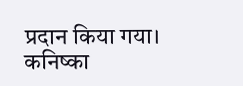प्रदान किया गया।
कनिष्का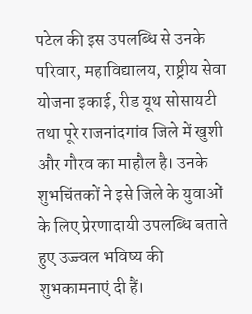पटेल की इस उपलब्धि से उनके परिवार, महाविद्यालय, राष्ट्रीय सेवा योजना इकाई, रीड यूथ सोसायटी तथा पूरे राजनांदगांव जिले में खुशी और गौरव का माहौल है। उनके शुभचिंतकों ने इसे जिले के युवाओं के लिए प्रेरणादायी उपलब्धि बताते हुए उज्ज्वल भविष्य की शुभकामनाएं दी हैं।